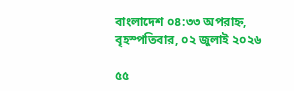বাংলাদেশ ০৪:৩৩ অপরাহ্ন, বৃহস্পতিবার, ০২ জুলাই ২০২৬

৫৫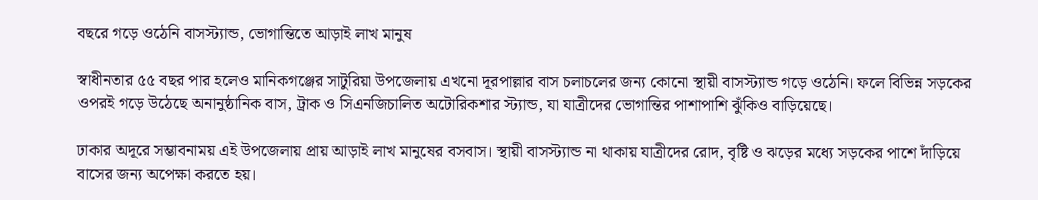বছরে গড়ে ওঠেনি বাসস্ট্যান্ড, ভোগান্তিতে আড়াই লাখ মানুষ

স্বাধীনতার ৫৫ বছর পার হলেও মানিকগঞ্জের সাটুরিয়া উপজেলায় এখনো দূরপাল্লার বাস চলাচলের জন্য কোনো স্থায়ী বাসস্ট্যান্ড গড়ে ওঠেনি। ফলে বিভিন্ন সড়কের ওপরই গড়ে উঠেছে অনানুষ্ঠানিক বাস, ট্রাক ও সিএনজিচালিত অটোরিকশার স্ট্যান্ড, যা যাত্রীদের ভোগান্তির পাশাপাশি ঝুঁকিও বাড়িয়েছে।

ঢাকার অদূরে সম্ভাবনাময় এই উপজেলায় প্রায় আড়াই লাখ মানুষের বসবাস। স্থায়ী বাসস্ট্যান্ড না থাকায় যাত্রীদের রোদ, বৃষ্টি ও ঝড়ের মধ্যে সড়কের পাশে দাঁড়িয়ে বাসের জন্য অপেক্ষা করতে হয়।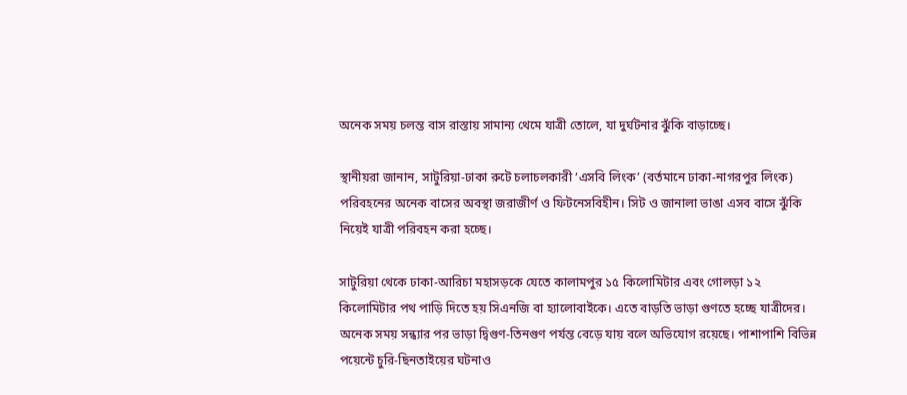অনেক সময় চলন্ত বাস রাস্তায় সামান্য থেমে যাত্রী তোলে, যা দুর্ঘটনার ঝুঁকি বাড়াচ্ছে।

স্থানীয়রা জানান, সাটুরিয়া-ঢাকা রুটে চলাচলকারী ‘এসবি লিংক’ (বর্তমানে ঢাকা-নাগরপুর লিংক) পরিবহনের অনেক বাসের অবস্থা জরাজীর্ণ ও ফিটনেসবিহীন। সিট ও জানালা ভাঙা এসব বাসে ঝুঁকি নিয়েই যাত্রী পরিবহন করা হচ্ছে।

সাটুরিয়া থেকে ঢাকা-আরিচা মহাসড়কে যেতে কালামপুর ১৫ কিলোমিটার এবং গোলড়া ১২ কিলোমিটার পথ পাড়ি দিতে হয় সিএনজি বা হ্যালোবাইকে। এতে বাড়তি ভাড়া গুণতে হচ্ছে যাত্রীদের। অনেক সময় সন্ধ্যার পর ভাড়া দ্বিগুণ-তিনগুণ পর্যন্ত বেড়ে যায় বলে অভিযোগ রয়েছে। পাশাপাশি বিভিন্ন পয়েন্টে চুরি-ছিনতাইয়ের ঘটনাও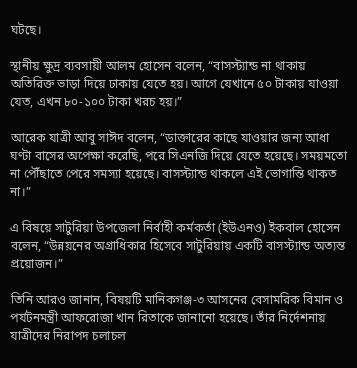ঘটছে।

স্থানীয় ক্ষুদ্র ব্যবসায়ী আলম হোসেন বলেন, “বাসস্ট্যান্ড না থাকায় অতিরিক্ত ভাড়া দিয়ে ঢাকায় যেতে হয়। আগে যেখানে ৫০ টাকায় যাওয়া যেত, এখন ৮০-১০০ টাকা খরচ হয়।”

আরেক যাত্রী আবু সাঈদ বলেন, “ডাক্তারের কাছে যাওয়ার জন্য আধা ঘণ্টা বাসের অপেক্ষা করেছি, পরে সিএনজি দিয়ে যেতে হয়েছে। সময়মতো না পৌঁছাতে পেরে সমস্যা হয়েছে। বাসস্ট্যান্ড থাকলে এই ভোগান্তি থাকত না।”

এ বিষয়ে সাটুরিয়া উপজেলা নির্বাহী কর্মকর্তা (ইউএনও) ইকবাল হোসেন বলেন, “উন্নয়নের অগ্রাধিকার হিসেবে সাটুরিয়ায় একটি বাসস্ট্যান্ড অত্যন্ত প্রয়োজন।”

তিনি আরও জানান, বিষয়টি মানিকগঞ্জ-৩ আসনের বেসামরিক বিমান ও পর্যটনমন্ত্রী আফরোজা খান রিতাকে জানানো হয়েছে। তাঁর নির্দেশনায় যাত্রীদের নিরাপদ চলাচল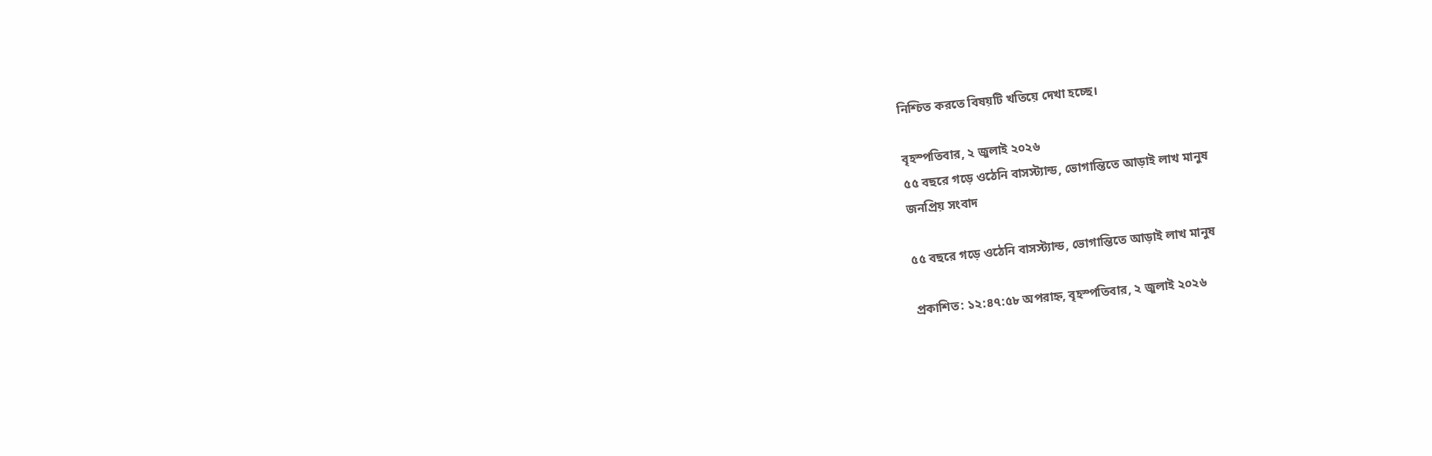নিশ্চিত করতে বিষয়টি খতিয়ে দেখা হচ্ছে।

বৃহস্পতিবার, ২ জুলাই ২০২৬
৫৫ বছরে গড়ে ওঠেনি বাসস্ট্যান্ড, ভোগান্তিতে আড়াই লাখ মানুষ
জনপ্রিয় সংবাদ

৫৫ বছরে গড়ে ওঠেনি বাসস্ট্যান্ড, ভোগান্তিতে আড়াই লাখ মানুষ

প্রকাশিত: ১২:৪৭:৫৮ অপরাহ্ন, বৃহস্পতিবার, ২ জুলাই ২০২৬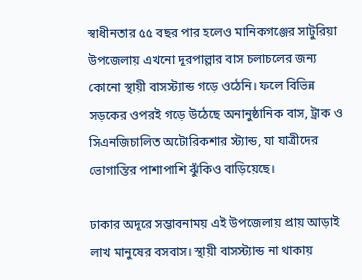স্বাধীনতার ৫৫ বছর পার হলেও মানিকগঞ্জের সাটুরিয়া উপজেলায় এখনো দূরপাল্লার বাস চলাচলের জন্য কোনো স্থায়ী বাসস্ট্যান্ড গড়ে ওঠেনি। ফলে বিভিন্ন সড়কের ওপরই গড়ে উঠেছে অনানুষ্ঠানিক বাস, ট্রাক ও সিএনজিচালিত অটোরিকশার স্ট্যান্ড, যা যাত্রীদের ভোগান্তির পাশাপাশি ঝুঁকিও বাড়িয়েছে।

ঢাকার অদূরে সম্ভাবনাময় এই উপজেলায় প্রায় আড়াই লাখ মানুষের বসবাস। স্থায়ী বাসস্ট্যান্ড না থাকায়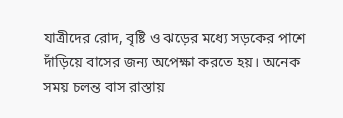যাত্রীদের রোদ, বৃষ্টি ও ঝড়ের মধ্যে সড়কের পাশে দাঁড়িয়ে বাসের জন্য অপেক্ষা করতে হয়। অনেক সময় চলন্ত বাস রাস্তায়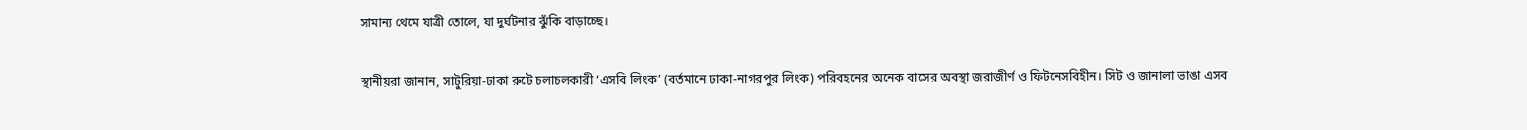সামান্য থেমে যাত্রী তোলে, যা দুর্ঘটনার ঝুঁকি বাড়াচ্ছে।

স্থানীয়রা জানান, সাটুরিয়া-ঢাকা রুটে চলাচলকারী ‘এসবি লিংক’ (বর্তমানে ঢাকা-নাগরপুর লিংক) পরিবহনের অনেক বাসের অবস্থা জরাজীর্ণ ও ফিটনেসবিহীন। সিট ও জানালা ভাঙা এসব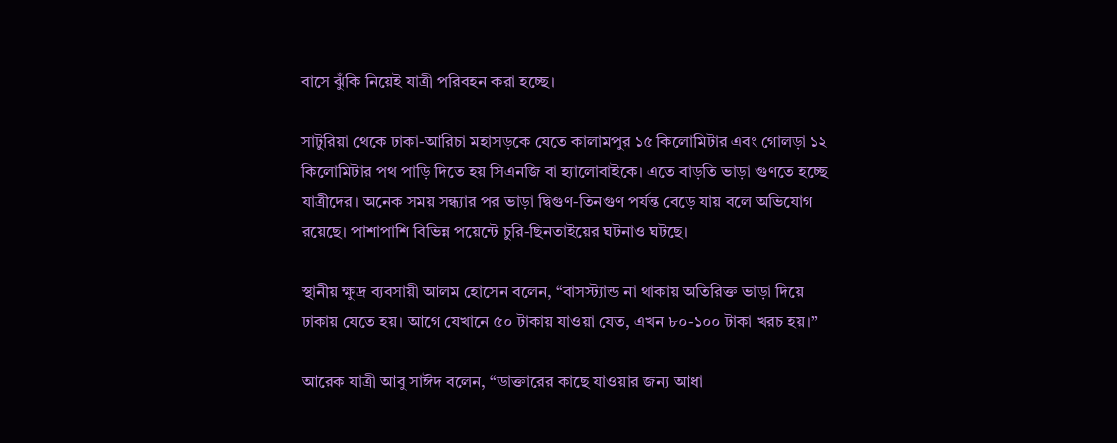বাসে ঝুঁকি নিয়েই যাত্রী পরিবহন করা হচ্ছে।

সাটুরিয়া থেকে ঢাকা-আরিচা মহাসড়কে যেতে কালামপুর ১৫ কিলোমিটার এবং গোলড়া ১২ কিলোমিটার পথ পাড়ি দিতে হয় সিএনজি বা হ্যালোবাইকে। এতে বাড়তি ভাড়া গুণতে হচ্ছে যাত্রীদের। অনেক সময় সন্ধ্যার পর ভাড়া দ্বিগুণ-তিনগুণ পর্যন্ত বেড়ে যায় বলে অভিযোগ রয়েছে। পাশাপাশি বিভিন্ন পয়েন্টে চুরি-ছিনতাইয়ের ঘটনাও ঘটছে।

স্থানীয় ক্ষুদ্র ব্যবসায়ী আলম হোসেন বলেন, “বাসস্ট্যান্ড না থাকায় অতিরিক্ত ভাড়া দিয়ে ঢাকায় যেতে হয়। আগে যেখানে ৫০ টাকায় যাওয়া যেত, এখন ৮০-১০০ টাকা খরচ হয়।”

আরেক যাত্রী আবু সাঈদ বলেন, “ডাক্তারের কাছে যাওয়ার জন্য আধা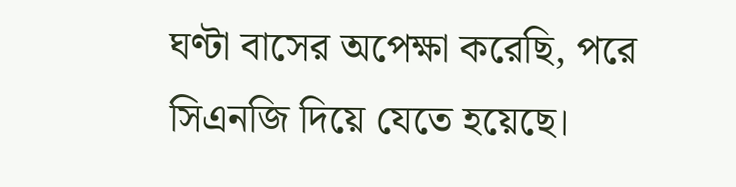ঘণ্টা বাসের অপেক্ষা করেছি, পরে সিএনজি দিয়ে যেতে হয়েছে।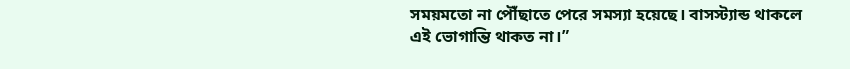সময়মতো না পৌঁছাতে পেরে সমস্যা হয়েছে। বাসস্ট্যান্ড থাকলে এই ভোগান্তি থাকত না।”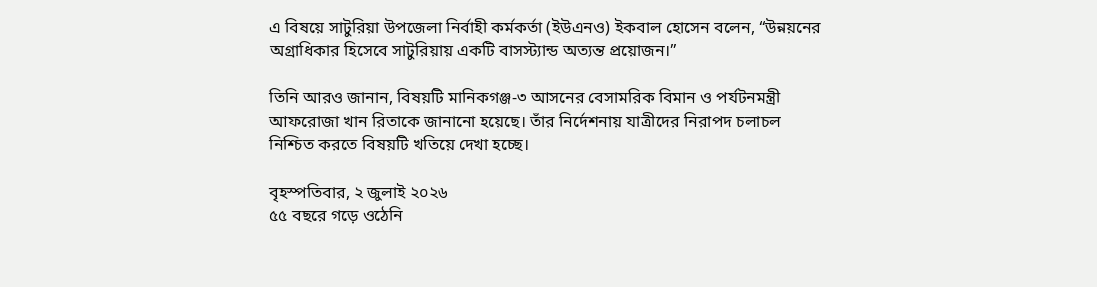এ বিষয়ে সাটুরিয়া উপজেলা নির্বাহী কর্মকর্তা (ইউএনও) ইকবাল হোসেন বলেন, “উন্নয়নের অগ্রাধিকার হিসেবে সাটুরিয়ায় একটি বাসস্ট্যান্ড অত্যন্ত প্রয়োজন।”

তিনি আরও জানান, বিষয়টি মানিকগঞ্জ-৩ আসনের বেসামরিক বিমান ও পর্যটনমন্ত্রী আফরোজা খান রিতাকে জানানো হয়েছে। তাঁর নির্দেশনায় যাত্রীদের নিরাপদ চলাচল নিশ্চিত করতে বিষয়টি খতিয়ে দেখা হচ্ছে।

বৃহস্পতিবার, ২ জুলাই ২০২৬
৫৫ বছরে গড়ে ওঠেনি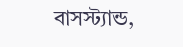বাসস্ট্যান্ড,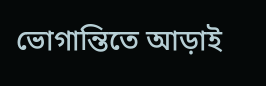ভোগান্তিতে আড়াই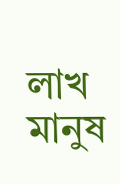লাখ মানুষ